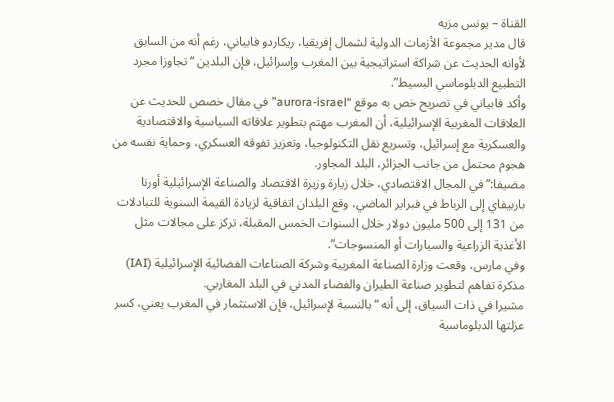القناة – يونس مزيه
قال مدير مجموعة الأزمات الدولية لشمال إفريقيا، ريكاردو فابياني، رغم أنه من السابق لأوانه الحديث عن شراكة استراتيجية بين المغرب وإسرائيل، فإن البلدين “تجاوزا مجرد التطبيع الدبلوماسي البسيط”.
وأكد فابياني في تصريح خص به موقع “aurora-israel” في مقال خصص للحديث عن العلاقات المغربية الإسرائيلية، أن المغرب مهتم بتطوير علاقاته السياسية والاقتصادية والعسكرية مع إسرائيل، وتسريع نقل التكنولوجيا، وتعزيز تفوقه العسكري، وحماية نفسه من هجوم محتمل من جانب الجزائر، البلد المجاور.
مضيفا:”في المجال الاقتصادي، خلال زيارة وزيرة الاقتصاد والصناعة الإسرائيلية أورنا باربيفاي إلى الرباط في فبراير الماضي، وقع البلدان اتفاقية لزيادة القيمة السنوية للتبادلات من 131 إلى 500 مليون دولار خلال السنوات الخمس المقبلة، تركز على مجالات مثل الأغذية الزراعية والسيارات أو المنسوجات”.
وفي مارس، وقعت وزارة الصناعة المغربية وشركة الصناعات الفضائية الإسرائيلية (IAI) مذكرة تفاهم لتطوير صناعة الطيران والفضاء المدني في البلد المغاربي.
مشيرا في ذات السياق، إلى أنه “بالنسبة لإسرائيل، فإن الاستثمار في المغرب يعني، كسر عزلتها الدبلوماسية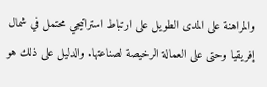والمراهنة على المدى الطويل على ارتباط استراتيجي محتمل في شمال إفريقيا وحتى على العمالة الرخيصة لصناعتها. والدليل على ذلك هو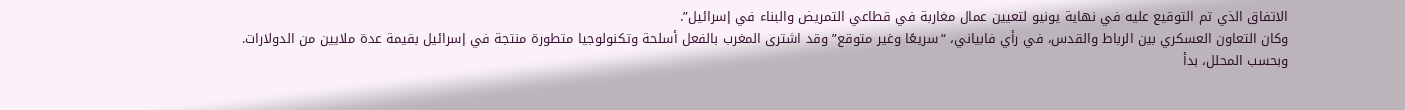الاتفاق الذي تم التوقيع عليه في نهاية يونيو لتعيين عمال مغاربة في قطاعي التمريض والبناء في إسرائيل”.
وكان التعاون العسكري بين الرباط والقدس، في رأي فابياني، “سريعًا وغير متوقع” وقد اشترى المغرب بالفعل أسلحة وتكنولوجيا متطورة منتجة في إسرائيل بقيمة عدة ملايين من الدولارات.
وبحسب المحلل، بدأ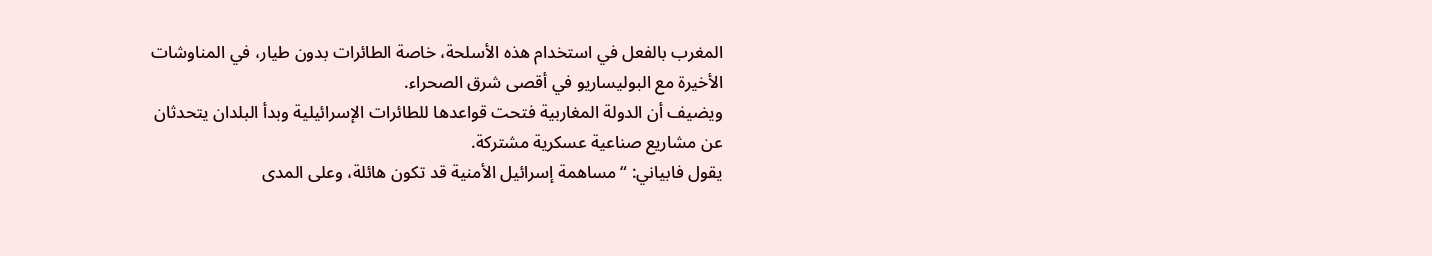المغرب بالفعل في استخدام هذه الأسلحة، خاصة الطائرات بدون طيار، في المناوشات الأخيرة مع البوليساريو في أقصى شرق الصحراء.
ويضيف أن الدولة المغاربية فتحت قواعدها للطائرات الإسرائيلية وبدأ البلدان يتحدثان عن مشاريع صناعية عسكرية مشتركة.
يقول فابياني: “مساهمة إسرائيل الأمنية قد تكون هائلة، وعلى المدى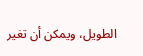الطويل، ويمكن أن تغير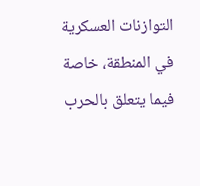التوازنات العسكرية في المنطقة، خاصة فيما يتعلق بالحرب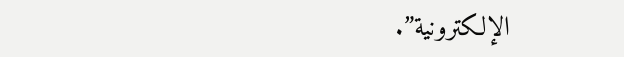الإلكترونية”.